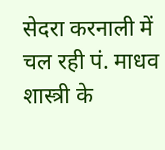सेदरा करनाली में चल रही पं. माधव शास्त्री के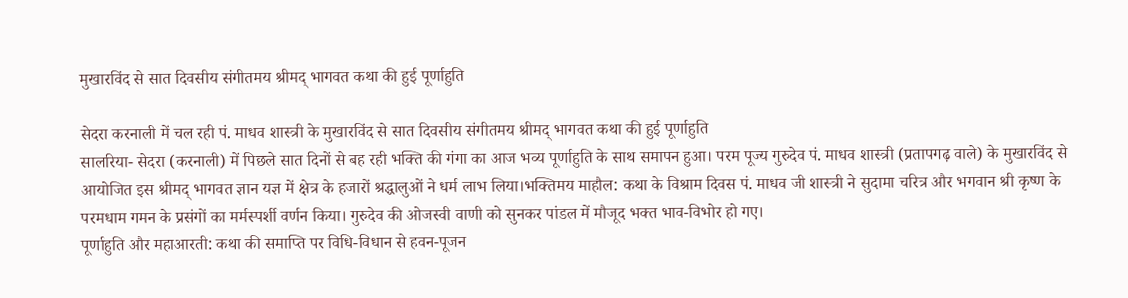मुखारविंद से सात दिवसीय संगीतमय श्रीमद् भागवत कथा की हुई पूर्णाहुति

सेदरा करनाली में चल रही पं. माधव शास्त्री के मुखारविंद से सात दिवसीय संगीतमय श्रीमद् भागवत कथा की हुई पूर्णाहुति
सालरिया- सेदरा (करनाली) में पिछले सात दिनों से बह रही भक्ति की गंगा का आज भव्य पूर्णाहुति के साथ समापन हुआ। परम पूज्य गुरुदेव पं. माधव शास्त्री (प्रतापगढ़ वाले) के मुखारविंद से आयोजित इस श्रीमद् भागवत ज्ञान यज्ञ में क्षेत्र के हजारों श्रद्धालुओं ने धर्म लाभ लिया।भक्तिमय माहौल: कथा के विश्राम दिवस पं. माधव जी शास्त्री ने सुदामा चरित्र और भगवान श्री कृष्ण के परमधाम गमन के प्रसंगों का मर्मस्पर्शी वर्णन किया। गुरुदेव की ओजस्वी वाणी को सुनकर पांडल में मौजूद भक्त भाव-विभोर हो गए।
पूर्णाहुति और महाआरती: कथा की समाप्ति पर विधि-विधान से हवन-पूजन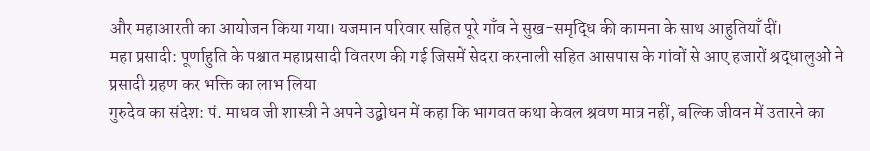और महाआरती का आयोजन किया गया। यजमान परिवार सहित पूरे गाँव ने सुख-समृद्धि की कामना के साथ आहुतियाँ दीं।
महा प्रसादी: पूर्णाहुति के पश्चात महाप्रसादी वितरण की गई जिसमें सेदरा करनाली सहित आसपास के गांवों से आए हजारों श्रद्धालुओं ने प्रसादी ग्रहण कर भक्ति का लाभ लिया
गुरुदेव का संदेश: पं. माधव जी शास्त्री ने अपने उद्बोधन में कहा कि भागवत कथा केवल श्रवण मात्र नहीं, बल्कि जीवन में उतारने का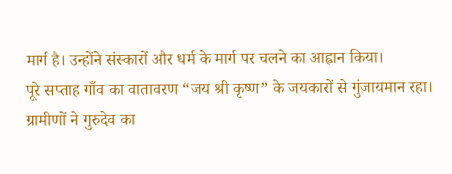मार्ग है। उन्होंने संस्कारों और धर्म के मार्ग पर चलने का आह्वान किया।
पूरे सप्ताह गाँव का वातावरण “जय श्री कृष्ण” के जयकारों से गुंजायमान रहा। ग्रामीणों ने गुरुदेव का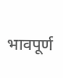भावपूर्ण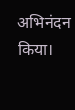अभिनंदन किया।